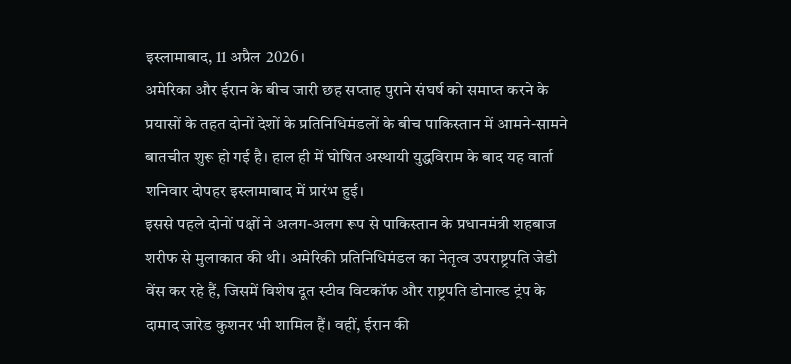इस्लामाबाद, 11 अप्रैल 2026।
अमेरिका और ईरान के बीच जारी छह सप्ताह पुराने संघर्ष को समाप्त करने के प्रयासों के तहत दोनों देशों के प्रतिनिधिमंडलों के बीच पाकिस्तान में आमने-सामने बातचीत शुरू हो गई है। हाल ही में घोषित अस्थायी युद्धविराम के बाद यह वार्ता शनिवार दोपहर इस्लामाबाद में प्रारंभ हुई।
इससे पहले दोनों पक्षों ने अलग-अलग रूप से पाकिस्तान के प्रधानमंत्री शहबाज शरीफ से मुलाकात की थी। अमेरिकी प्रतिनिधिमंडल का नेतृत्व उपराष्ट्रपति जेडी वेंस कर रहे हैं, जिसमें विशेष दूत स्टीव विटकॉफ और राष्ट्रपति डोनाल्ड ट्रंप के दामाद जारेड कुशनर भी शामिल हैं। वहीं, ईरान की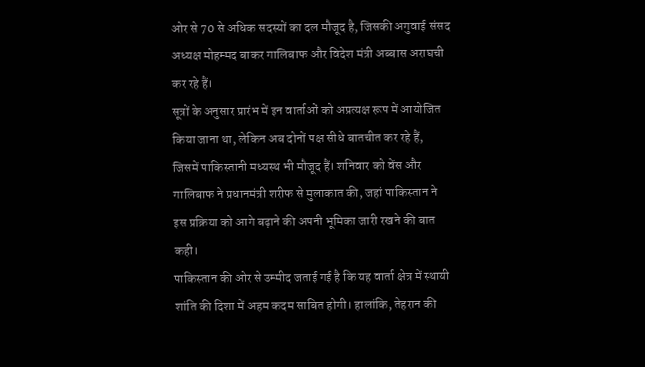ओर से 70 से अधिक सदस्यों का दल मौजूद है, जिसकी अगुवाई संसद अध्यक्ष मोहम्मद बाकर गालिबाफ और विदेश मंत्री अब्बास अराघची कर रहे हैं।
सूत्रों के अनुसार प्रारंभ में इन वार्ताओं को अप्रत्यक्ष रूप में आयोजित किया जाना था, लेकिन अब दोनों पक्ष सीधे बातचीत कर रहे हैं, जिसमें पाकिस्तानी मध्यस्थ भी मौजूद हैं। शनिवार को वेंस और गालिबाफ ने प्रधानमंत्री शरीफ से मुलाकात की, जहां पाकिस्तान ने इस प्रक्रिया को आगे बढ़ाने की अपनी भूमिका जारी रखने की बात कही।
पाकिस्तान की ओर से उम्मीद जताई गई है कि यह वार्ता क्षेत्र में स्थायी शांति की दिशा में अहम कदम साबित होगी। हालांकि, तेहरान की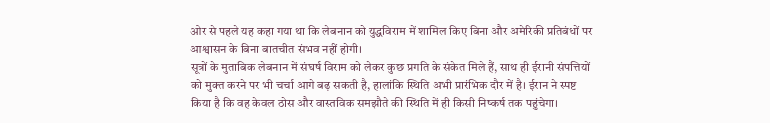ओर से पहले यह कहा गया था कि लेबनान को युद्धविराम में शामिल किए बिना और अमेरिकी प्रतिबंधों पर आश्वासन के बिना बातचीत संभव नहीं होगी।
सूत्रों के मुताबिक लेबनान में संघर्ष विराम को लेकर कुछ प्रगति के संकेत मिले हैं, साथ ही ईरानी संपत्तियों को मुक्त करने पर भी चर्चा आगे बढ़ सकती है, हालांकि स्थिति अभी प्रारंभिक दौर में है। ईरान ने स्पष्ट किया है कि वह केवल ठोस और वास्तविक समझौते की स्थिति में ही किसी निष्कर्ष तक पहुंचेगा।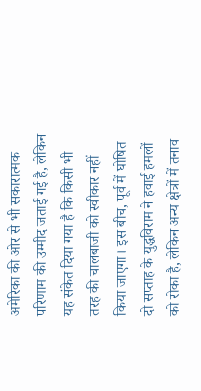अमेरिका की ओर से भी सकारात्मक परिणाम की उम्मीद जताई गई है, लेकिन यह संकेत दिया गया है कि किसी भी तरह की चालबाजी को स्वीकार नहीं किया जाएगा। इस बीच, पूर्व में घोषित दो सप्ताह के युद्धविराम ने हवाई हमलों को रोका है, लेकिन अन्य क्षेत्रों में तनाव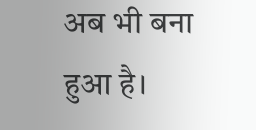अब भी बना हुआ है।